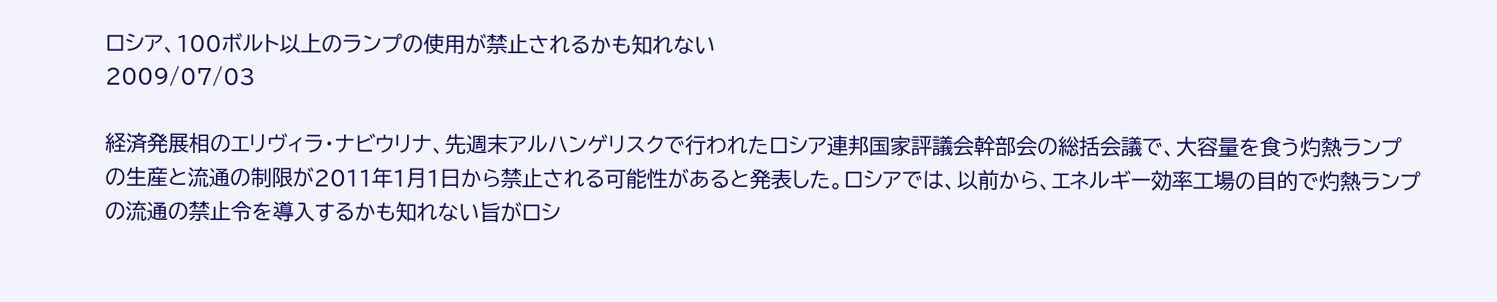ロシア、100ボルト以上のランプの使用が禁止されるかも知れない
2009/07/03

経済発展相のエリヴィラ・ナビウリナ、先週末アルハンゲリスクで行われたロシア連邦国家評議会幹部会の総括会議で、大容量を食う灼熱ランプの生産と流通の制限が2011年1月1日から禁止される可能性があると発表した。ロシアでは、以前から、エネルギー効率工場の目的で灼熱ランプの流通の禁止令を導入するかも知れない旨がロシ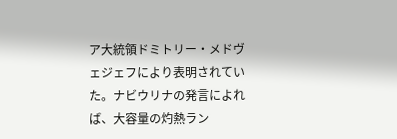ア大統領ドミトリー・メドヴェジェフにより表明されていた。ナビウリナの発言によれば、大容量の灼熱ラン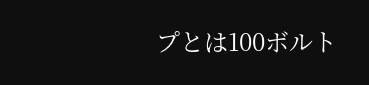プとは100ボルト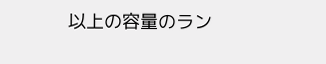以上の容量のラン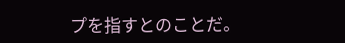プを指すとのことだ。